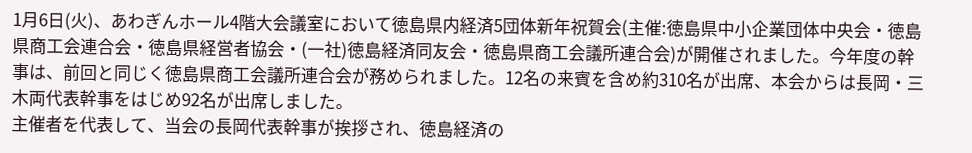1月6日(火)、あわぎんホール4階大会議室において徳島県内経済5団体新年祝賀会(主催:徳島県中小企業団体中央会・徳島県商工会連合会・徳島県経営者協会・(一社)徳島経済同友会・徳島県商工会議所連合会)が開催されました。今年度の幹事は、前回と同じく徳島県商工会議所連合会が務められました。12名の来賓を含め約310名が出席、本会からは長岡・三木両代表幹事をはじめ92名が出席しました。
主催者を代表して、当会の長岡代表幹事が挨拶され、徳島経済の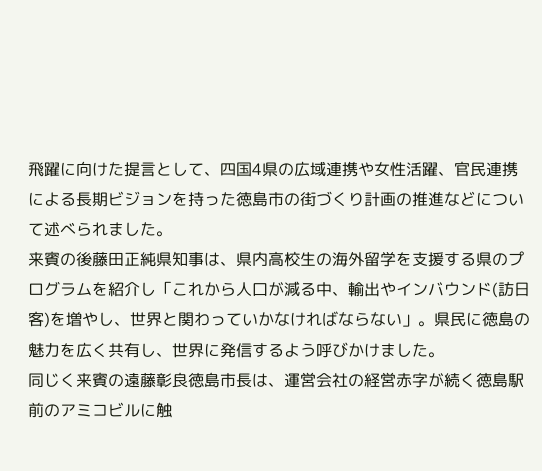飛躍に向けた提言として、四国4県の広域連携や女性活躍、官民連携による長期ビジョンを持った徳島市の街づくり計画の推進などについて述べられました。
来賓の後藤田正純県知事は、県内高校生の海外留学を支援する県のプログラムを紹介し「これから人口が減る中、輸出やインバウンド(訪日客)を増やし、世界と関わっていかなければならない」。県民に徳島の魅力を広く共有し、世界に発信するよう呼びかけました。
同じく来賓の遠藤彰良徳島市長は、運営会社の経営赤字が続く徳島駅前のアミコビルに触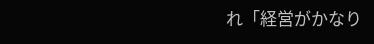れ「経営がかなり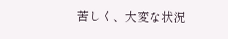苦しく、大変な状況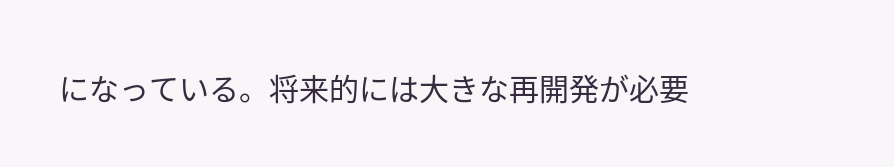になっている。将来的には大きな再開発が必要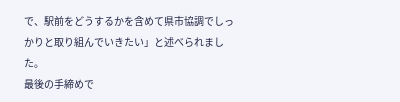で、駅前をどうするかを含めて県市協調でしっかりと取り組んでいきたい」と述べられました。
最後の手締めで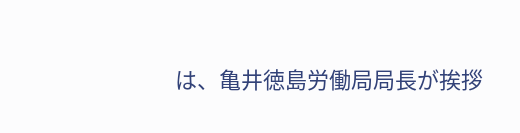は、亀井徳島労働局局長が挨拶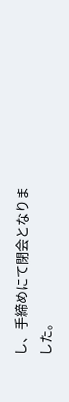し、手締めにて閉会となりました。